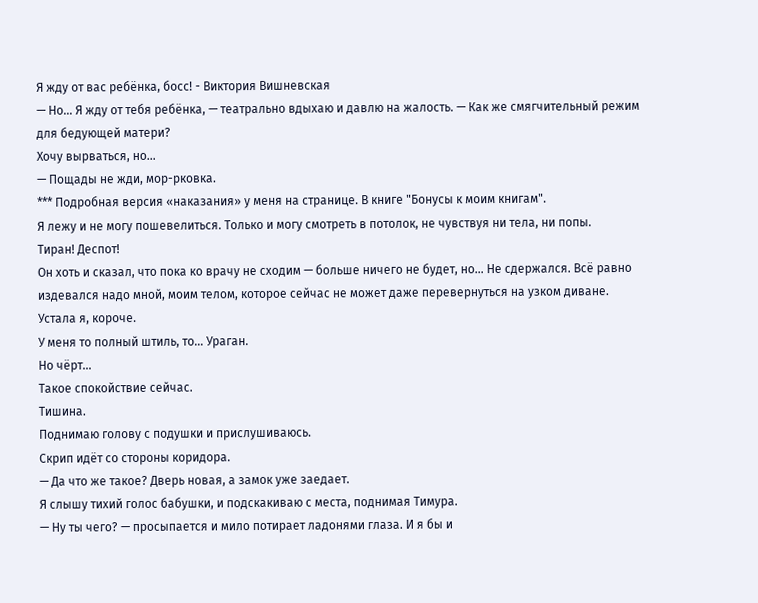Я жду от вас ребёнка, босс! - Виктория Вишневская
— Но… Я жду от тебя ребёнка, — театрально вдыхаю и давлю на жалость. — Как же смягчительный режим для бедующей матери?
Хочу вырваться, но…
— Пощады не жди, мор-рковка.
*** Подробная версия «наказания» у меня на странице. В книге "Бонусы к моим книгам".
Я лежу и не могу пошевелиться. Только и могу смотреть в потолок, не чувствуя ни тела, ни попы.
Тиран! Деспот!
Он хоть и сказал, что пока ко врачу не сходим — больше ничего не будет, но… Не сдержался. Всё равно издевался надо мной, моим телом, которое сейчас не может даже перевернуться на узком диване.
Устала я, короче.
У меня то полный штиль, то… Ураган.
Но чёрт…
Такое спокойствие сейчас.
Тишина.
Поднимаю голову с подушки и прислушиваюсь.
Скрип идёт со стороны коридора.
— Да что же такое? Дверь новая, а замок уже заедает.
Я слышу тихий голос бабушки, и подскакиваю с места, поднимая Тимура.
— Ну ты чего? — просыпается и мило потирает ладонями глаза. И я бы и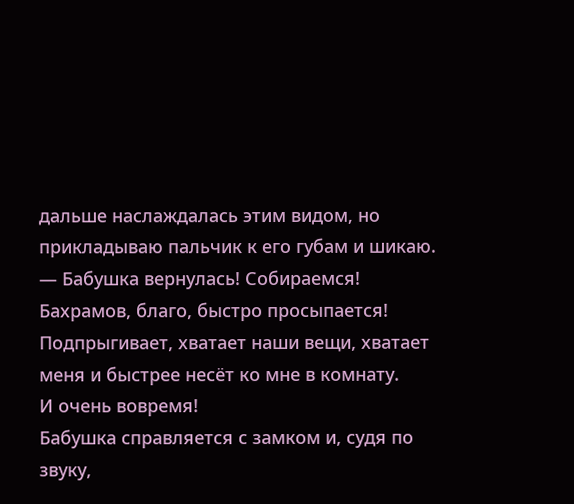дальше наслаждалась этим видом, но прикладываю пальчик к его губам и шикаю.
— Бабушка вернулась! Собираемся!
Бахрамов, благо, быстро просыпается! Подпрыгивает, хватает наши вещи, хватает меня и быстрее несёт ко мне в комнату.
И очень вовремя!
Бабушка справляется с замком и, судя по звуку,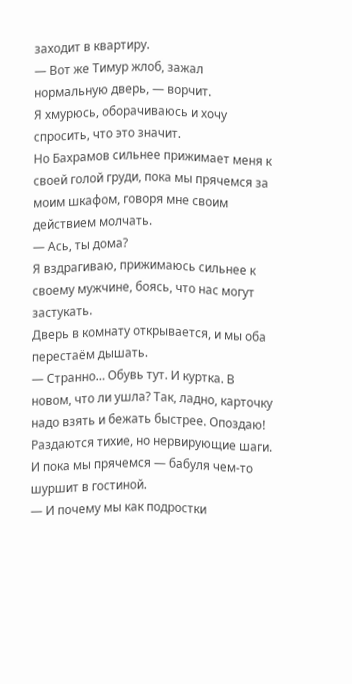заходит в квартиру.
— Вот же Тимур жлоб, зажал нормальную дверь, — ворчит.
Я хмурюсь, оборачиваюсь и хочу спросить, что это значит.
Но Бахрамов сильнее прижимает меня к своей голой груди, пока мы прячемся за моим шкафом, говоря мне своим действием молчать.
— Ась, ты дома?
Я вздрагиваю, прижимаюсь сильнее к своему мужчине, боясь, что нас могут застукать.
Дверь в комнату открывается, и мы оба перестаём дышать.
— Странно… Обувь тут. И куртка. В новом, что ли ушла? Так, ладно, карточку надо взять и бежать быстрее. Опоздаю!
Раздаются тихие, но нервирующие шаги. И пока мы прячемся — бабуля чем-то шуршит в гостиной.
— И почему мы как подростки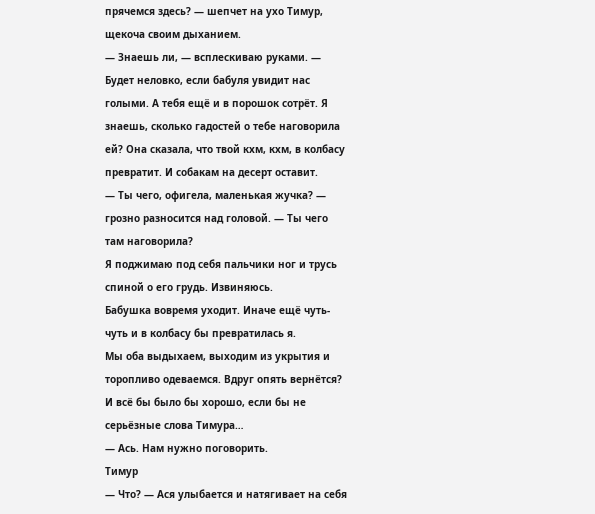прячемся здесь? — шепчет на ухо Тимур, щекоча своим дыханием.
— Знаешь ли, — всплескиваю руками. — Будет неловко, если бабуля увидит нас голыми. А тебя ещё и в порошок сотрёт. Я знаешь, сколько гадостей о тебе наговорила ей? Она сказала, что твой кхм, кхм, в колбасу превратит. И собакам на десерт оставит.
— Ты чего, офигела, маленькая жучка? — грозно разносится над головой. — Ты чего там наговорила?
Я поджимаю под себя пальчики ног и трусь спиной о его грудь. Извиняюсь.
Бабушка вовремя уходит. Иначе ещё чуть-чуть и в колбасу бы превратилась я.
Мы оба выдыхаем, выходим из укрытия и торопливо одеваемся. Вдруг опять вернётся?
И всё бы было бы хорошо, если бы не серьёзные слова Тимура…
— Ась. Нам нужно поговорить.
Тимур
— Что? — Ася улыбается и натягивает на себя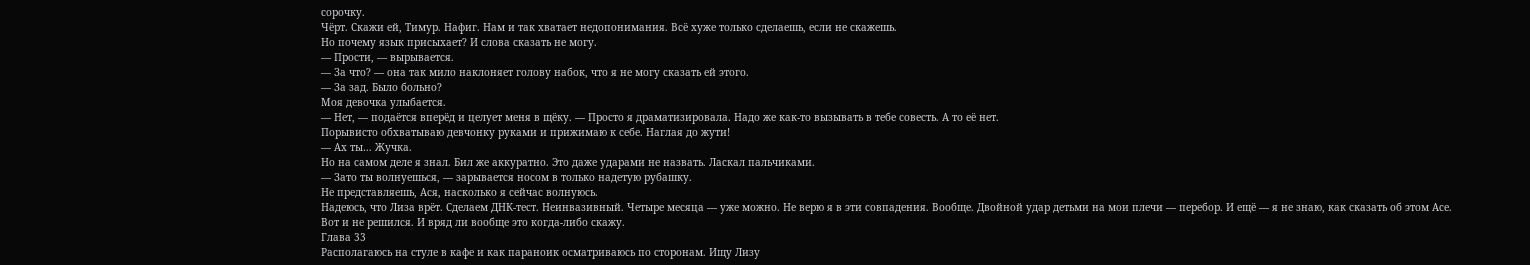сорочку.
Чёрт. Скажи ей, Тимур. Нафиг. Нам и так хватает недопонимания. Всё хуже только сделаешь, если не скажешь.
Но почему язык присыхает? И слова сказать не могу.
— Прости, — вырывается.
— За что? — она так мило наклоняет голову набок, что я не могу сказать ей этого.
— За зад. Было больно?
Моя девочка улыбается.
— Нет, — подаётся вперёд и целует меня в щёку. — Просто я драматизировала. Надо же как-то вызывать в тебе совесть. А то её нет.
Порывисто обхватываю девчонку руками и прижимаю к себе. Наглая до жути!
— Ах ты… Жучка.
Но на самом деле я знал. Бил же аккуратно. Это даже ударами не назвать. Ласкал пальчиками.
— Зато ты волнуешься, — зарывается носом в только надетую рубашку.
Не представляешь, Ася, насколько я сейчас волнуюсь.
Надеюсь, что Лиза врёт. Сделаем ДНК-тест. Неинвазивный. Четыре месяца — уже можно. Не верю я в эти совпадения. Вообще. Двойной удар детьми на мои плечи — перебор. И ещё — я не знаю, как сказать об этом Асе.
Вот и не решился. И вряд ли вообще это когда-либо скажу.
Глава 33
Располагаюсь на стуле в кафе и как параноик осматриваюсь по сторонам. Ищу Лизу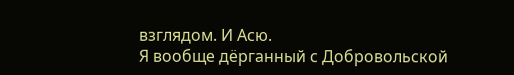взглядом. И Асю.
Я вообще дёрганный с Добровольской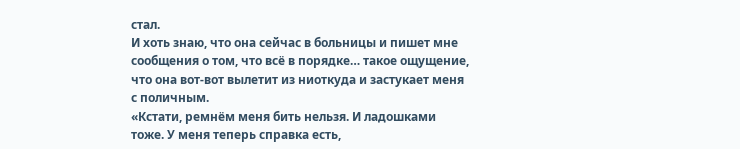стал.
И хоть знаю, что она сейчас в больницы и пишет мне сообщения о том, что всё в порядке… такое ощущение, что она вот-вот вылетит из ниоткуда и застукает меня с поличным.
«Кстати, ремнём меня бить нельзя. И ладошками тоже. У меня теперь справка есть,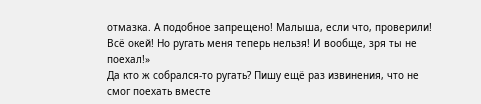отмазка. А подобное запрещено! Малыша, если что, проверили! Всё окей! Но ругать меня теперь нельзя! И вообще, зря ты не поехал!»
Да кто ж собрался-то ругать? Пишу ещё раз извинения, что не смог поехать вместе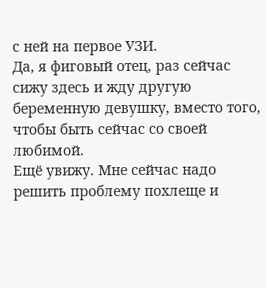с ней на первое УЗИ.
Да, я фиговый отец, раз сейчас сижу здесь и жду другую беременную девушку, вместо того, чтобы быть сейчас со своей любимой.
Ещё увижу. Мне сейчас надо решить проблему похлеще и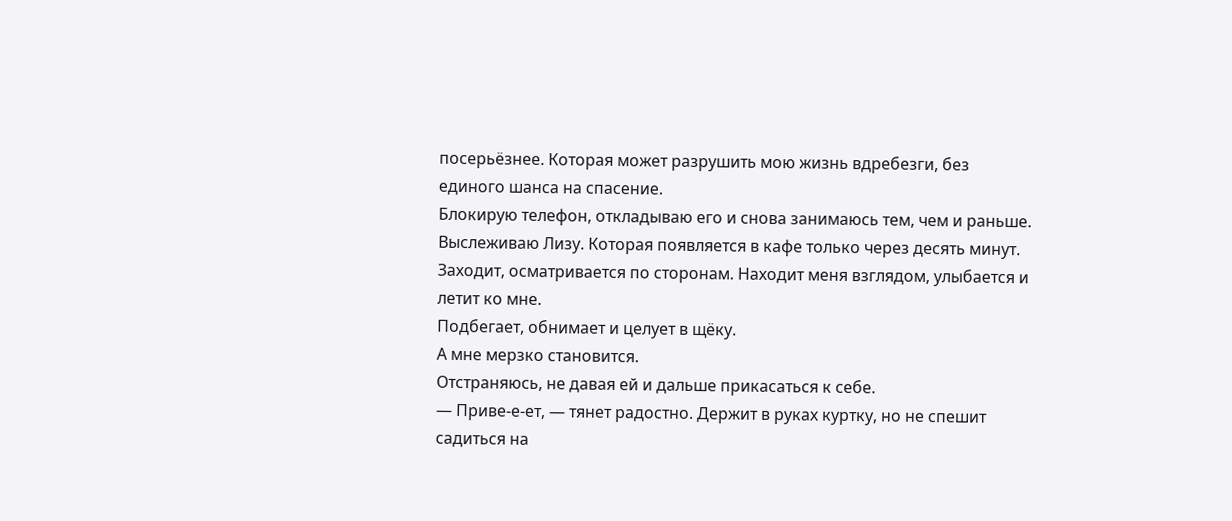посерьёзнее. Которая может разрушить мою жизнь вдребезги, без единого шанса на спасение.
Блокирую телефон, откладываю его и снова занимаюсь тем, чем и раньше. Выслеживаю Лизу. Которая появляется в кафе только через десять минут. Заходит, осматривается по сторонам. Находит меня взглядом, улыбается и летит ко мне.
Подбегает, обнимает и целует в щёку.
А мне мерзко становится.
Отстраняюсь, не давая ей и дальше прикасаться к себе.
— Приве-е-ет, — тянет радостно. Держит в руках куртку, но не спешит садиться на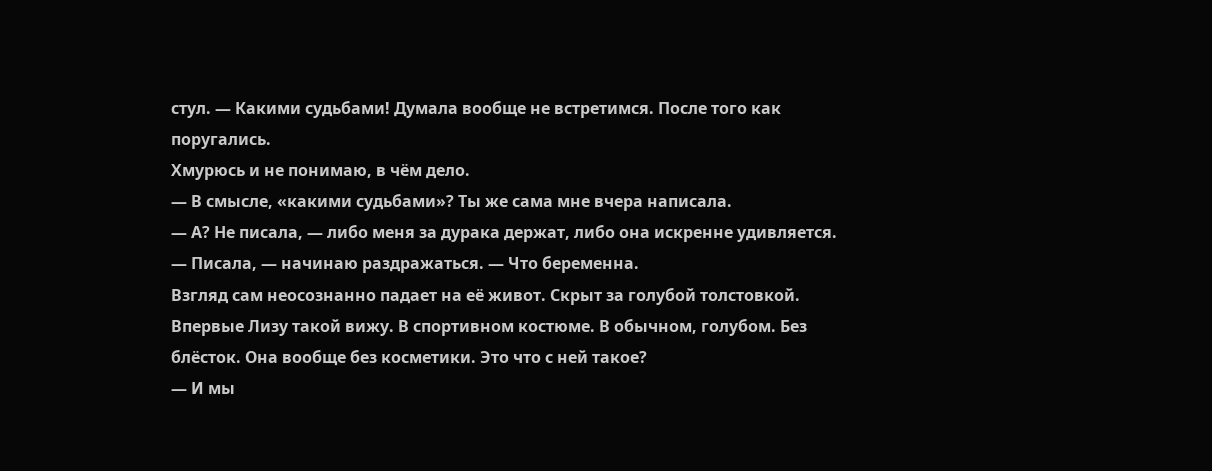стул. — Какими судьбами! Думала вообще не встретимся. После того как поругались.
Хмурюсь и не понимаю, в чём дело.
— В смысле, «какими судьбами»? Ты же сама мне вчера написала.
— А? Не писала, — либо меня за дурака держат, либо она искренне удивляется.
— Писала, — начинаю раздражаться. — Что беременна.
Взгляд сам неосознанно падает на её живот. Скрыт за голубой толстовкой. Впервые Лизу такой вижу. В спортивном костюме. В обычном, голубом. Без блёсток. Она вообще без косметики. Это что с ней такое?
— И мы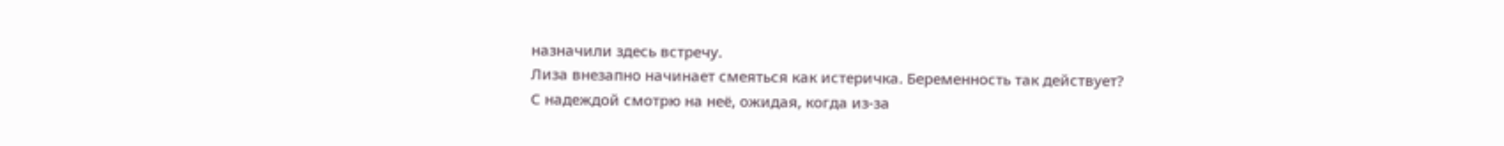назначили здесь встречу.
Лиза внезапно начинает смеяться как истеричка. Беременность так действует?
С надеждой смотрю на неё, ожидая, когда из-за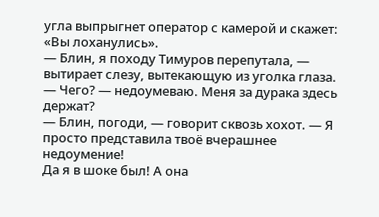угла выпрыгнет оператор с камерой и скажет: «Вы лоханулись».
— Блин, я походу Тимуров перепутала, — вытирает слезу, вытекающую из уголка глаза.
— Чего? — недоумеваю. Меня за дурака здесь держат?
— Блин, погоди, — говорит сквозь хохот. — Я просто представила твоё вчерашнее недоумение!
Да я в шоке был! А она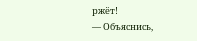ржёт!
— Объяснись,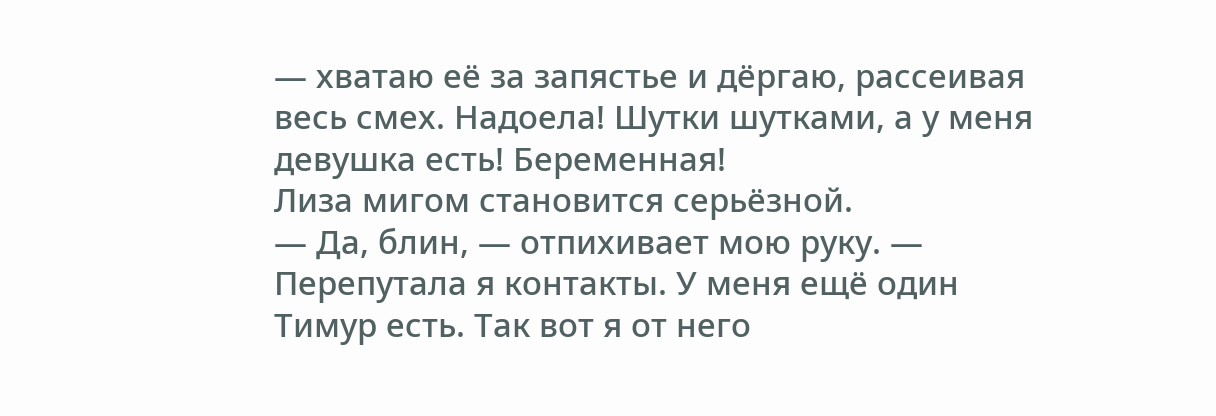— хватаю её за запястье и дёргаю, рассеивая весь смех. Надоела! Шутки шутками, а у меня девушка есть! Беременная!
Лиза мигом становится серьёзной.
— Да, блин, — отпихивает мою руку. — Перепутала я контакты. У меня ещё один Тимур есть. Так вот я от него